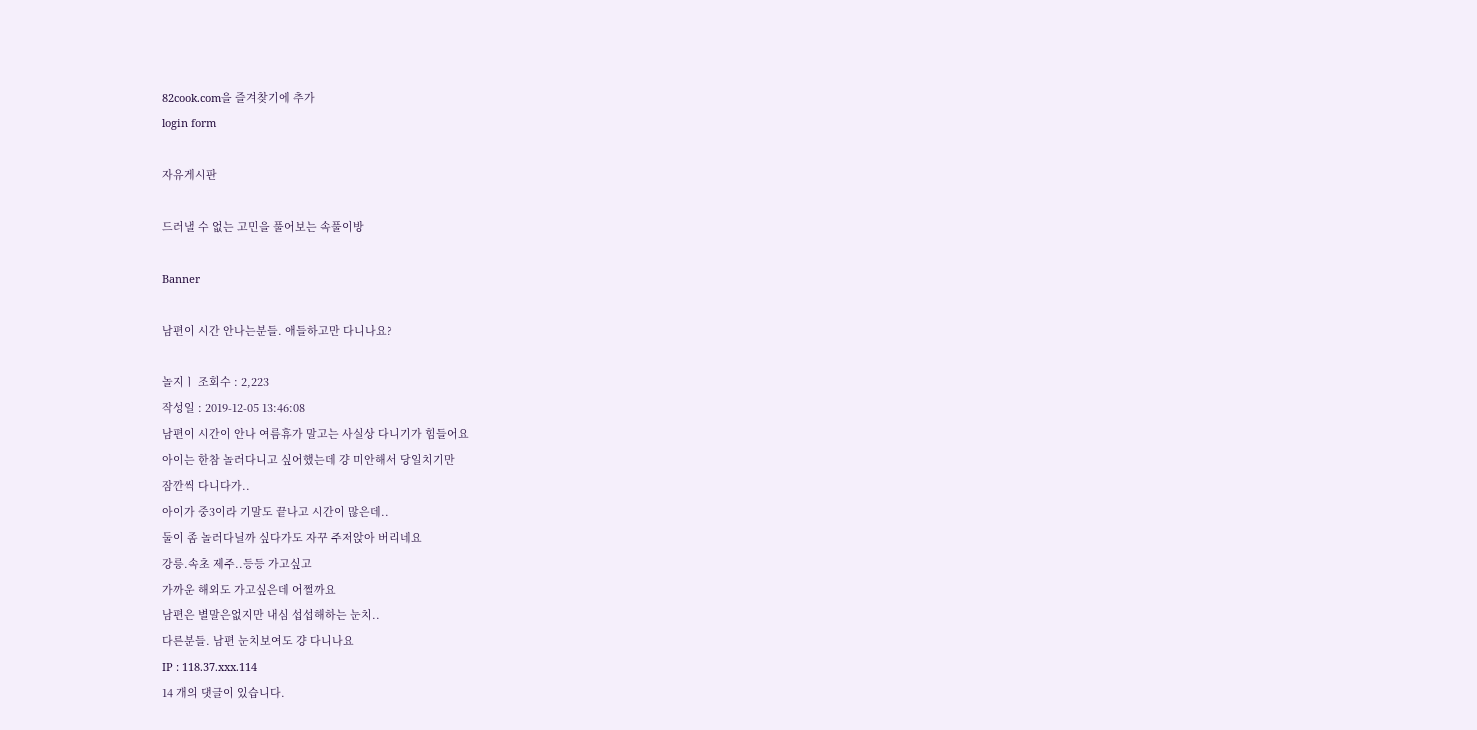82cook.com을 즐겨찾기에 추가
login form

자유게시판

드러낼 수 없는 고민을 풀어보는 속풀이방

Banner

남편이 시간 안나는분들. 애들하고만 다니나요?

놀지ㅣ 조회수 : 2,223
작성일 : 2019-12-05 13:46:08
남편이 시간이 안나 여름휴가 말고는 사실상 다니기가 힘들어요
아이는 한참 놀러다니고 싶어했는데 걍 미안해서 당일치기만
잠깐씩 다니다가..
아이가 중3이라 기말도 끝나고 시간이 많은데..
둘이 좀 놀러다닐까 싶다가도 자꾸 주저앉아 버리네요
강릉.속초 제주..등등 가고싶고
가까운 해외도 가고싶은데 어쩔까요
남편은 별말은없지만 내심 섭섭해하는 눈치..
다른분들. 남편 눈치보여도 걍 다니나요
IP : 118.37.xxx.114
14 개의 댓글이 있습니다.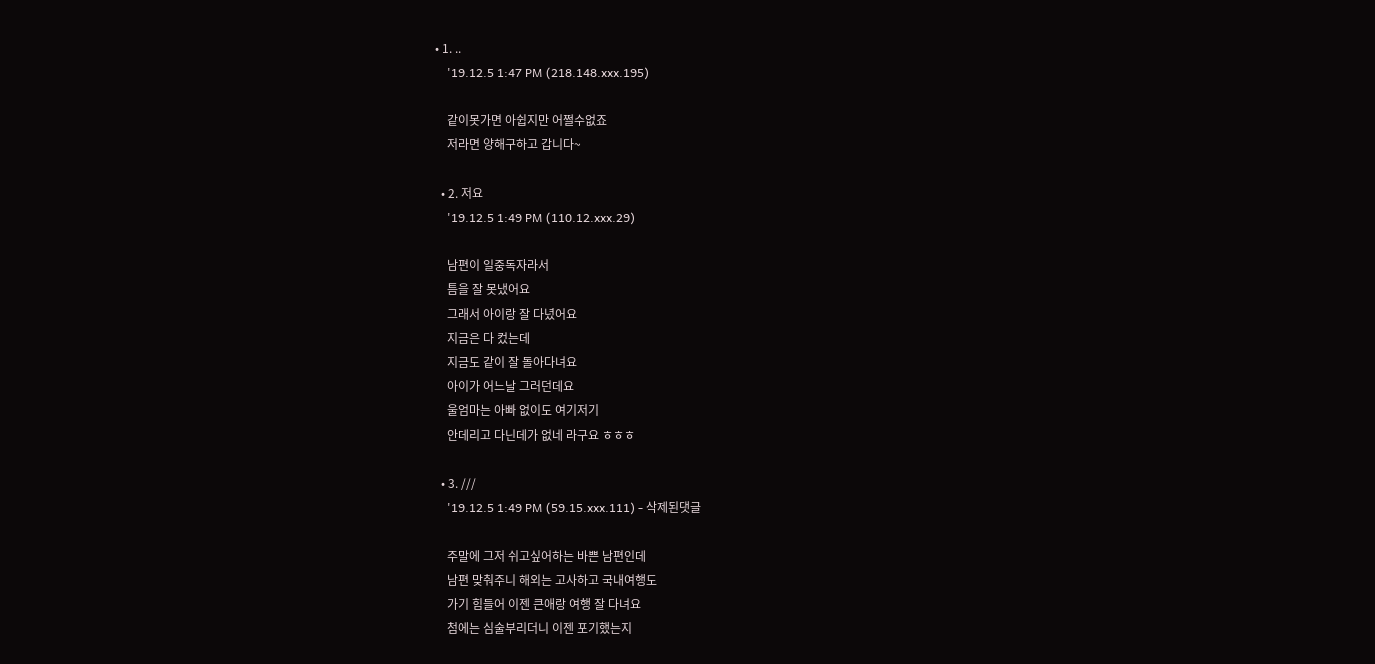• 1. ..
    '19.12.5 1:47 PM (218.148.xxx.195)

    같이못가면 아쉽지만 어쩔수없죠
    저라면 양해구하고 갑니다~

  • 2. 저요
    '19.12.5 1:49 PM (110.12.xxx.29)

    남편이 일중독자라서
    틈을 잘 못냈어요
    그래서 아이랑 잘 다녔어요
    지금은 다 컸는데
    지금도 같이 잘 돌아다녀요
    아이가 어느날 그러던데요
    울엄마는 아빠 없이도 여기저기
    안데리고 다닌데가 없네 라구요 ㅎㅎㅎ

  • 3. ///
    '19.12.5 1:49 PM (59.15.xxx.111) - 삭제된댓글

    주말에 그저 쉬고싶어하는 바쁜 남편인데
    남편 맞춰주니 해외는 고사하고 국내여행도
    가기 힘들어 이젠 큰애랑 여행 잘 다녀요
    첨에는 심술부리더니 이젠 포기했는지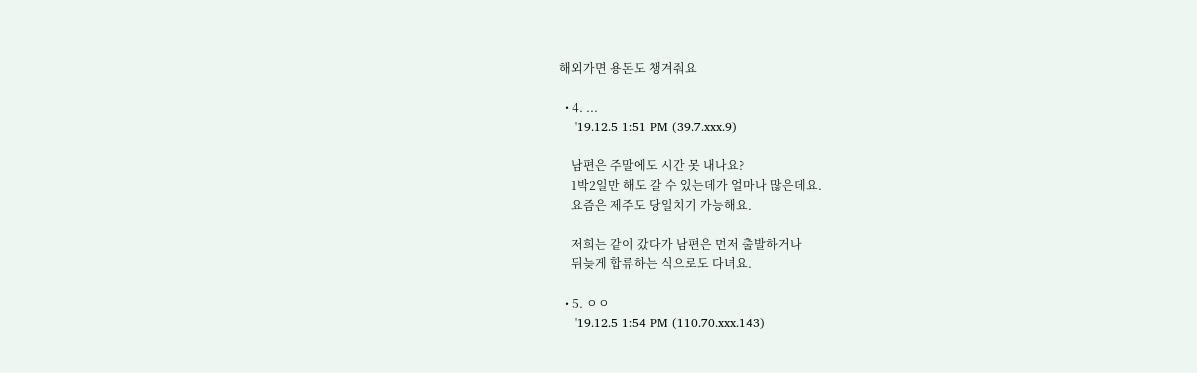해외가면 용돈도 챙겨줘요

  • 4. ...
    '19.12.5 1:51 PM (39.7.xxx.9)

    남편은 주말에도 시간 못 내나요?
    1박2일만 해도 갈 수 있는데가 얼마나 많은데요.
    요즘은 제주도 당일치기 가능해요.

    저희는 같이 갔다가 남편은 먼저 출발하거나
    뒤늦게 합류하는 식으로도 다녀요.

  • 5. ㅇㅇ
    '19.12.5 1:54 PM (110.70.xxx.143)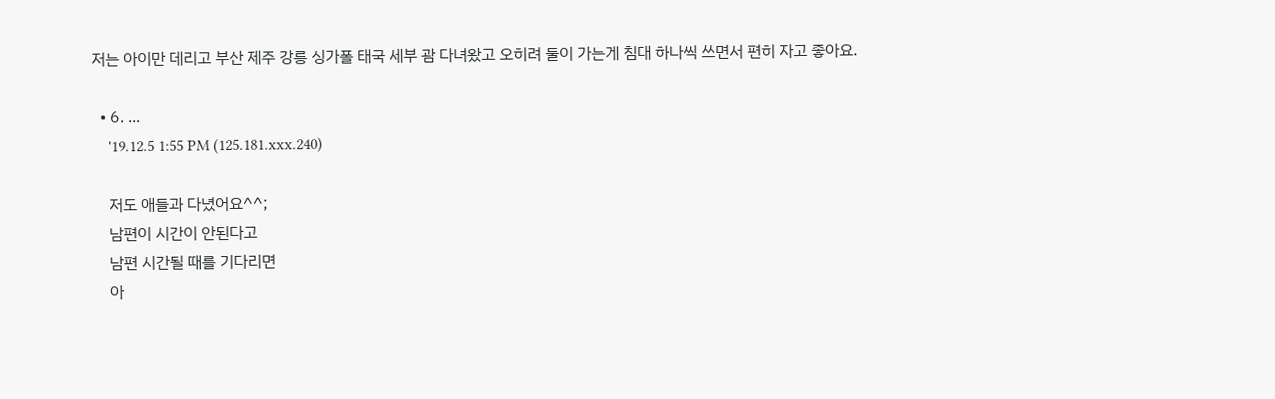저는 아이만 데리고 부산 제주 강릉 싱가폴 태국 세부 괌 다녀왔고 오히려 둘이 가는게 침대 하나씩 쓰면서 편히 자고 좋아요.

  • 6. ...
    '19.12.5 1:55 PM (125.181.xxx.240)

    저도 애들과 다녔어요^^;
    남편이 시간이 안된다고
    남편 시간될 때를 기다리면
    아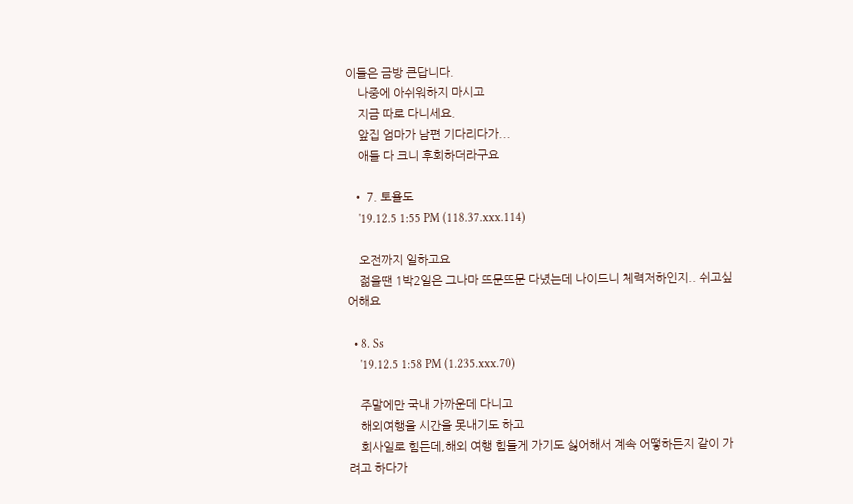이들은 금방 큰답니다.
    나중에 아쉬워하지 마시고
    지금 따로 다니세요.
    앞집 엄마가 남편 기다리다가...
    애들 다 크니 후회하더라구요

  • 7. 토욜도
    '19.12.5 1:55 PM (118.37.xxx.114)

    오전까지 일하고요
    젊을땐 1박2일은 그나마 뜨문뜨문 다녔는데 나이드니 체력저하인지.. 쉬고싶어해요

  • 8. Ss
    '19.12.5 1:58 PM (1.235.xxx.70)

    주말에만 국내 가까운데 다니고
    해외여행을 시간을 못내기도 하고
    회사일로 힘든데,해외 여행 힘들게 가기도 싫어해서 계속 어떻하든지 같이 가려고 하다가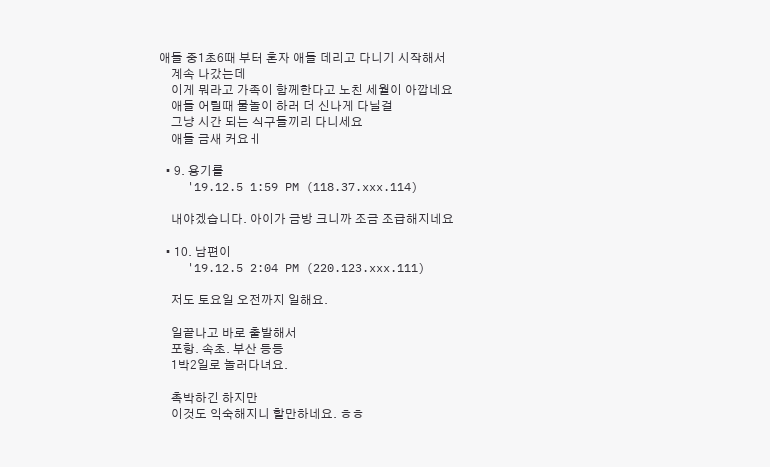애들 중1초6때 부터 혼자 애들 데리고 다니기 시작해서
    계속 나갔는데
    이게 뭐라고 가족이 함께한다고 노친 세월이 아깝네요
    애들 어릴때 물놀이 하러 더 신나게 다닐걸
    그냥 시간 되는 식구들끼리 다니세요
    애들 금새 커요ㅔ

  • 9. 용기를
    '19.12.5 1:59 PM (118.37.xxx.114)

    내야겠습니다. 아이가 금방 크니까 조금 조급해지네요

  • 10. 남편이
    '19.12.5 2:04 PM (220.123.xxx.111)

    저도 토요일 오전까지 일해요.

    일끝나고 바로 출발해서
    포항. 속초. 부산 등등
    1박2일로 놀러다녀요.

    촉박하긴 하지만
    이것도 익숙해지니 할만하네요. ㅎㅎ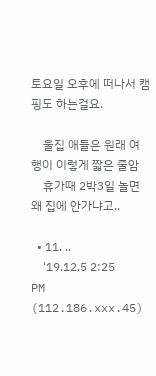토요일 오후에 떠나서 캠핑도 하는걸요.

    울집 애들은 원래 여행이 이렇게 짧은 줄암
    휴가때 2박3일 놀면 왜 집에 안가냐고..

  • 11. ..
    '19.12.5 2:25 PM (112.186.xxx.45)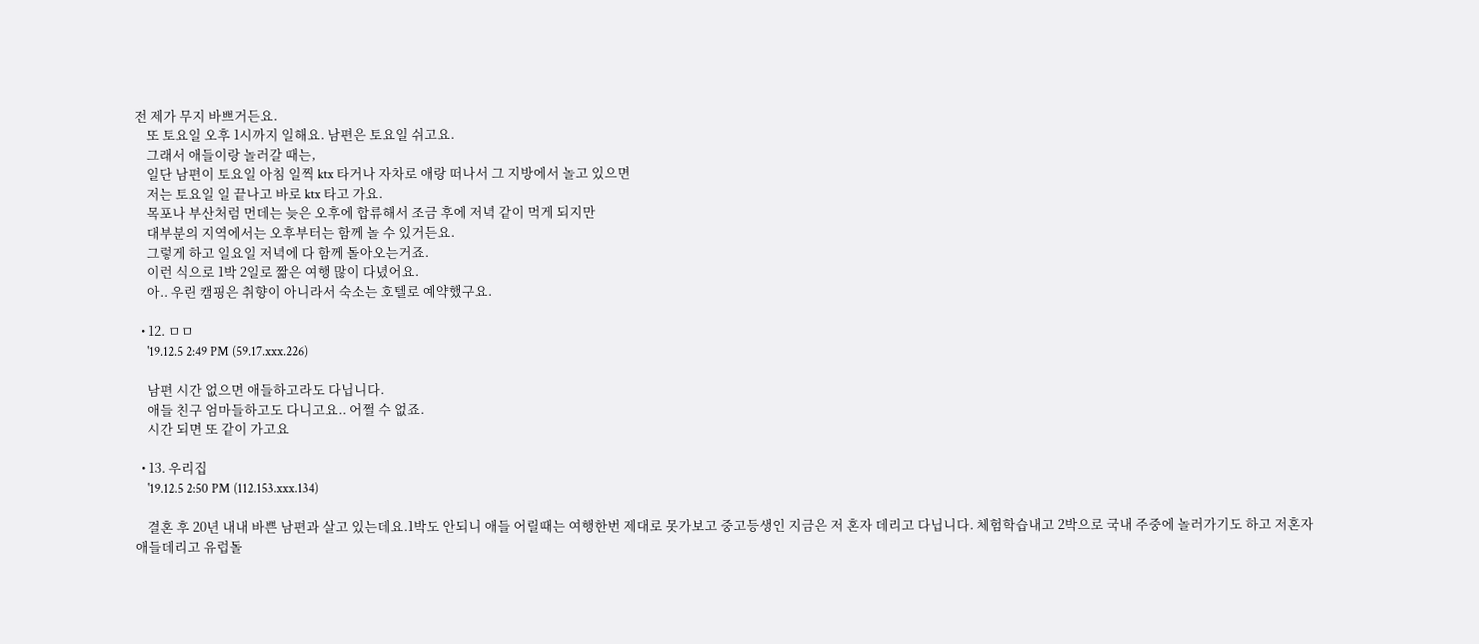전 제가 무지 바쁘거든요.
    또 토요일 오후 1시까지 일해요. 남편은 토요일 쉬고요.
    그래서 애들이랑 놀러갈 때는,
    일단 남편이 토요일 아침 일찍 ktx 타거나 자차로 애랑 떠나서 그 지방에서 놀고 있으면
    저는 토요일 일 끝나고 바로 ktx 타고 가요.
    목포나 부산처럼 먼데는 늦은 오후에 합류해서 조금 후에 저녁 같이 먹게 되지만
    대부분의 지역에서는 오후부터는 함께 놀 수 있거든요.
    그렇게 하고 일요일 저녁에 다 함께 돌아오는거죠.
    이런 식으로 1박 2일로 짦은 여행 많이 다녔어요.
    아.. 우린 캠핑은 취향이 아니라서 숙소는 호텔로 예약했구요.

  • 12. ㅁㅁ
    '19.12.5 2:49 PM (59.17.xxx.226)

    남편 시간 없으면 애들하고라도 다닙니다.
    애들 친구 엄마들하고도 다니고요.. 어쩔 수 없죠.
    시간 되면 또 같이 가고요

  • 13. 우리집
    '19.12.5 2:50 PM (112.153.xxx.134)

    결혼 후 20년 내내 바쁜 남편과 살고 있는데요.1박도 안되니 애들 어릴때는 여행한번 제대로 못가보고 중고등생인 지금은 저 혼자 데리고 다닙니다. 체험학습내고 2박으로 국내 주중에 놀러가기도 하고 저혼자 애들데리고 유럽돌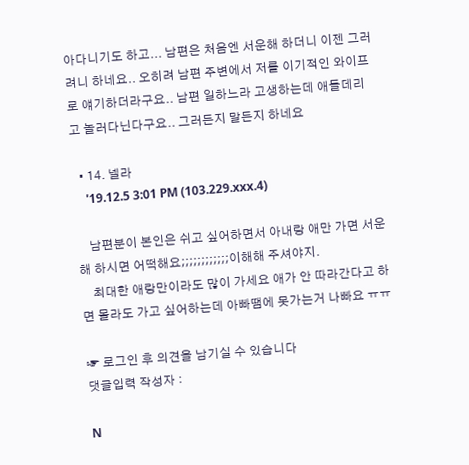아다니기도 하고... 남편은 처음엔 서운해 하더니 이젠 그러려니 하네요.. 오히려 남편 주변에서 저를 이기적인 와이프로 얘기하더라구요.. 남편 일하느라 고생하는데 애들데리고 놀러다닌다구요.. 그러든지 말든지 하네요

  • 14. 넬라
    '19.12.5 3:01 PM (103.229.xxx.4)

    남편분이 본인은 쉬고 싶어하면서 아내랑 애만 가면 서운해 하시면 어떡해요;;;;;;;;;;;;이해해 주셔야지.
    최대한 애랑만이라도 많이 가세요 애가 안 따라간다고 하면 몰라도 가고 싶어하는데 아빠땜에 못가는거 나빠요 ㅠㅠ

☞ 로그인 후 의견을 남기실 수 있습니다
댓글입력 작성자 :

N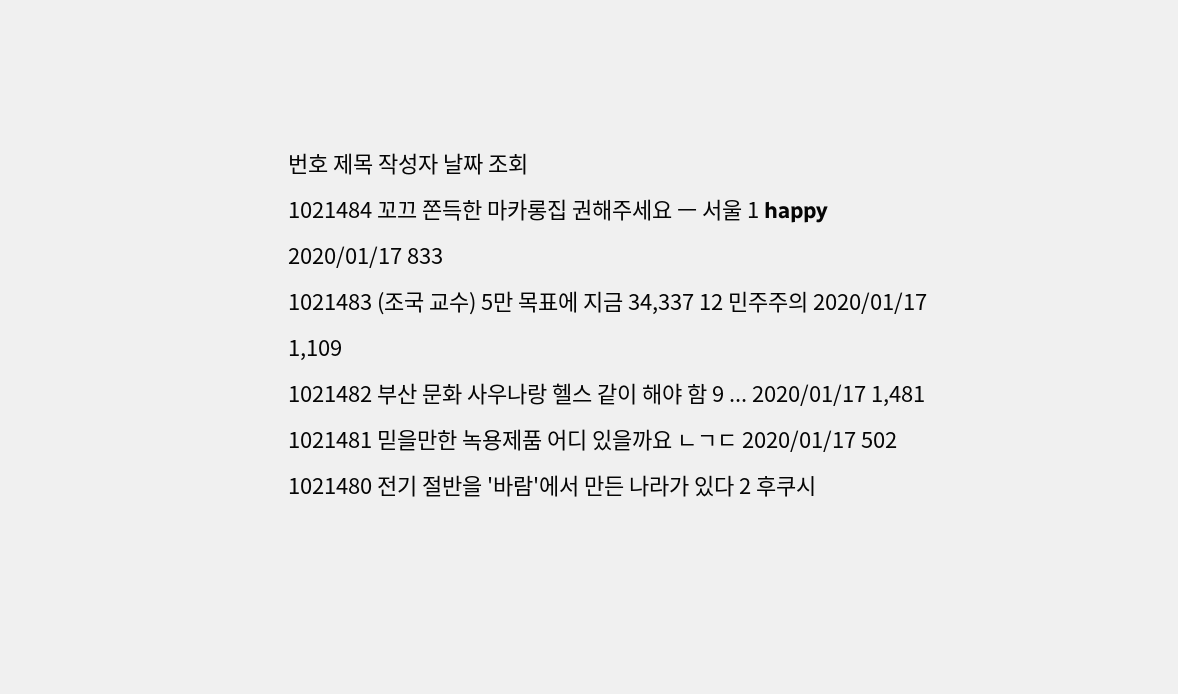번호 제목 작성자 날짜 조회
1021484 꼬끄 쫀득한 마카롱집 권해주세요 ㅡ 서울 1 happy 2020/01/17 833
1021483 (조국 교수) 5만 목표에 지금 34,337 12 민주주의 2020/01/17 1,109
1021482 부산 문화 사우나랑 헬스 같이 해야 함 9 ... 2020/01/17 1,481
1021481 믿을만한 녹용제품 어디 있을까요 ㄴㄱㄷ 2020/01/17 502
1021480 전기 절반을 '바람'에서 만든 나라가 있다 2 후쿠시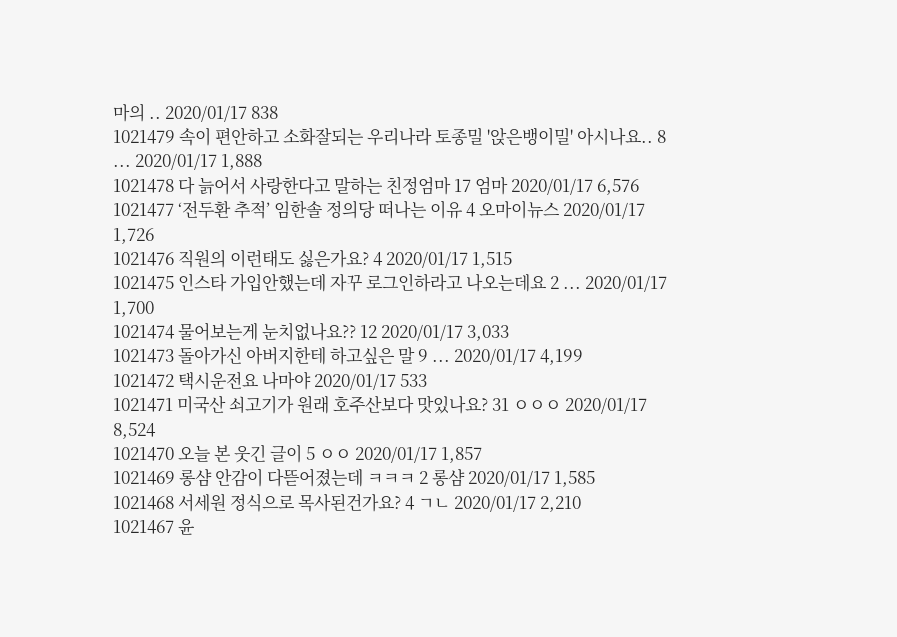마의 .. 2020/01/17 838
1021479 속이 편안하고 소화잘되는 우리나라 토종밀 '앉은뱅이밀' 아시나요.. 8 ... 2020/01/17 1,888
1021478 다 늙어서 사랑한다고 말하는 친정엄마 17 엄마 2020/01/17 6,576
1021477 ‘전두환 추적’ 임한솔 정의당 떠나는 이유 4 오마이뉴스 2020/01/17 1,726
1021476 직원의 이런태도 싫은가요? 4 2020/01/17 1,515
1021475 인스타 가입안했는데 자꾸 로그인하라고 나오는데요 2 ... 2020/01/17 1,700
1021474 물어보는게 눈치없나요?? 12 2020/01/17 3,033
1021473 돌아가신 아버지한테 하고싶은 말 9 ... 2020/01/17 4,199
1021472 택시운전요 나마야 2020/01/17 533
1021471 미국산 쇠고기가 원래 호주산보다 맛있나요? 31 ㅇㅇㅇ 2020/01/17 8,524
1021470 오늘 본 웃긴 글이 5 ㅇㅇ 2020/01/17 1,857
1021469 롱샴 안감이 다뜯어졌는데 ㅋㅋㅋ 2 롱샴 2020/01/17 1,585
1021468 서세원 정식으로 목사된건가요? 4 ㄱㄴ 2020/01/17 2,210
1021467 윤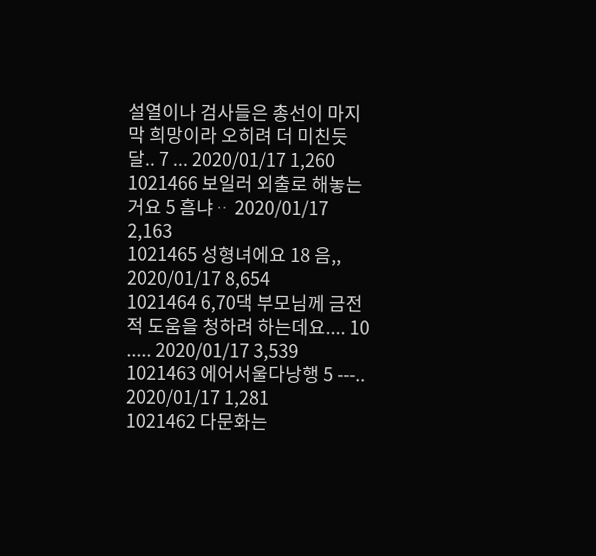설열이나 검사들은 총선이 마지막 희망이라 오히려 더 미친듯 달.. 7 ... 2020/01/17 1,260
1021466 보일러 외출로 해놓는거요 5 흠냐ᆢ 2020/01/17 2,163
1021465 성형녀에요 18 음,, 2020/01/17 8,654
1021464 6,70댁 부모님께 금전적 도움을 청하려 하는데요.... 10 ..... 2020/01/17 3,539
1021463 에어서울다낭행 5 ---.. 2020/01/17 1,281
1021462 다문화는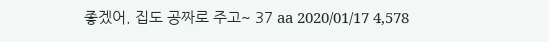좋겠어. 집도 공짜로 주고~ 37 aa 2020/01/17 4,578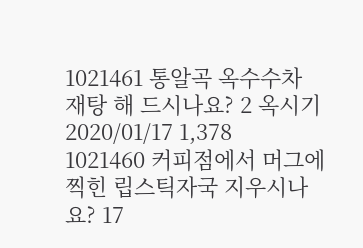1021461 통알곡 옥수수차 재탕 해 드시나요? 2 옥시기 2020/01/17 1,378
1021460 커피점에서 머그에찍힌 립스틱자국 지우시나요? 17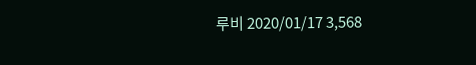루비 2020/01/17 3,568